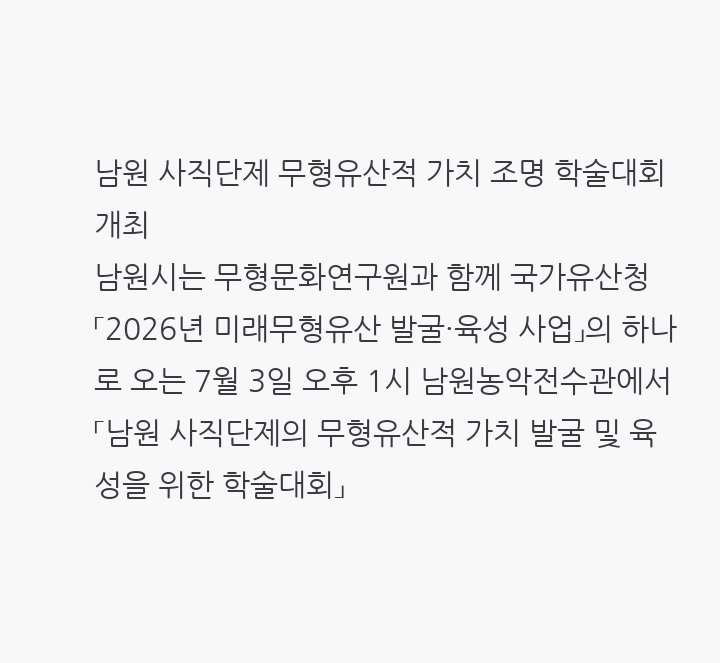남원 사직단제 무형유산적 가치 조명 학술대회 개최
남원시는 무형문화연구원과 함께 국가유산청 「2026년 미래무형유산 발굴·육성 사업」의 하나로 오는 7월 3일 오후 1시 남원농악전수관에서 「남원 사직단제의 무형유산적 가치 발굴 및 육성을 위한 학술대회」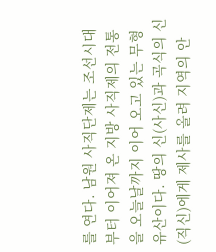를 연다. 남원 사직단제는 조선시대부터 이어져 온 지방 사직제의 전통을 오늘날까지 이어 오고 있는 무형유산이다. 땅의 신(사신)과 곡식의 신(직신)에게 제사를 올려 지역의 안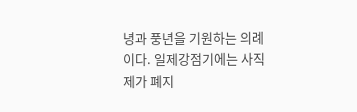녕과 풍년을 기원하는 의례이다. 일제강점기에는 사직제가 폐지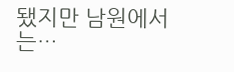됐지만 남원에서는…